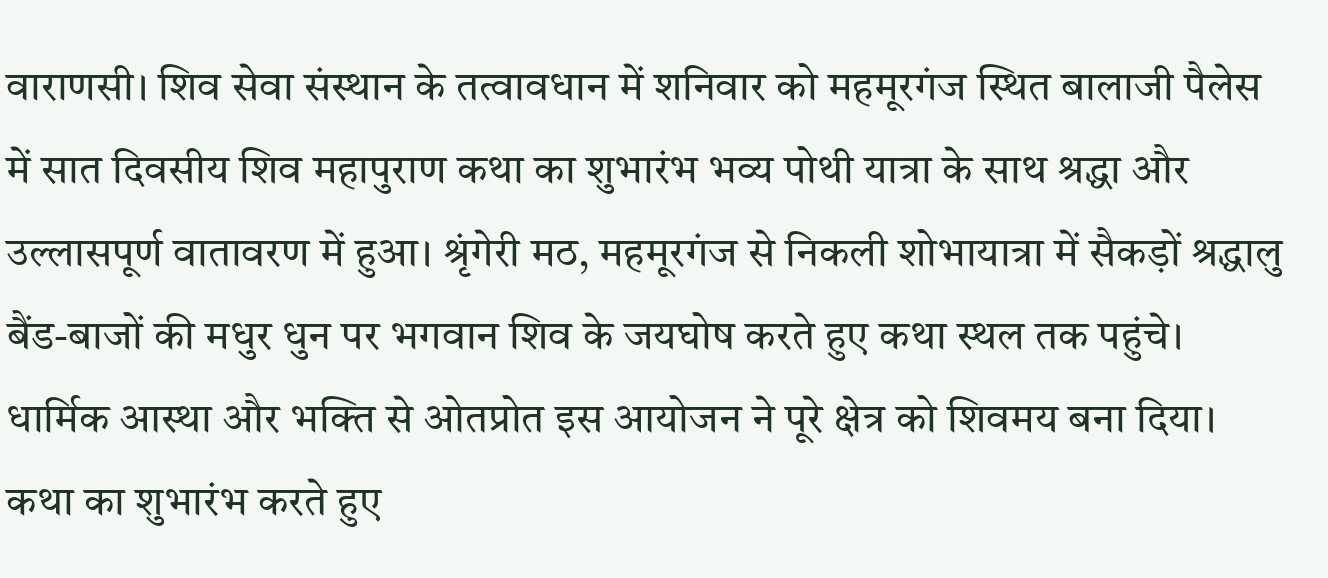वाराणसी। शिव सेवा संस्थान के तत्वावधान में शनिवार को महमूरगंज स्थित बालाजी पैलेस में सात दिवसीय शिव महापुराण कथा का शुभारंभ भव्य पोथी यात्रा के साथ श्रद्धा और उल्लासपूर्ण वातावरण में हुआ। श्रृंगेरी मठ, महमूरगंज से निकली शोभायात्रा में सैकड़ों श्रद्धालु बैंड-बाजों की मधुर धुन पर भगवान शिव के जयघोष करते हुए कथा स्थल तक पहुंचे। धार्मिक आस्था और भक्ति से ओतप्रोत इस आयोजन ने पूरे क्षेत्र को शिवमय बना दिया।
कथा का शुभारंभ करते हुए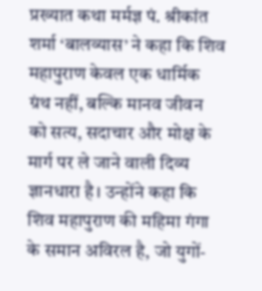प्रख्यात कथा मर्मज्ञ पं. श्रीकांत शर्मा ‘बालव्यास’ ने कहा कि शिव महापुराण केवल एक धार्मिक ग्रंथ नहीं, बल्कि मानव जीवन को सत्य, सदाचार और मोक्ष के मार्ग पर ले जाने वाली दिव्य ज्ञानधारा है। उन्होंने कहा कि शिव महापुराण की महिमा गंगा के समान अविरल है, जो युगों-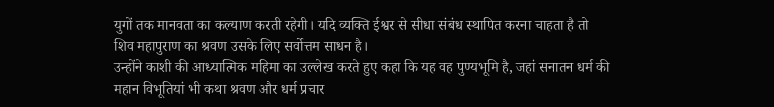युगों तक मानवता का कल्याण करती रहेगी। यदि व्यक्ति ईश्वर से सीधा संबंध स्थापित करना चाहता है तो शिव महापुराण का श्रवण उसके लिए सर्वोत्तम साधन है।
उन्होंने काशी की आध्यात्मिक महिमा का उल्लेख करते हुए कहा कि यह वह पुण्यभूमि है, जहां सनातन धर्म की महान विभूतियां भी कथा श्रवण और धर्म प्रचार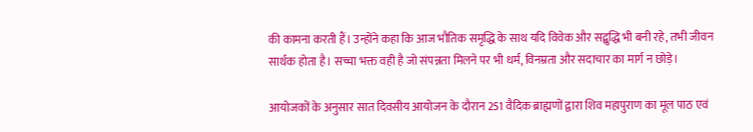की कामना करती हैं। उन्होंने कहा कि आज भौतिक समृद्धि के साथ यदि विवेक और सद्बुद्धि भी बनी रहे, तभी जीवन सार्थक होता है। सच्चा भक्त वही है जो संपन्नता मिलने पर भी धर्म, विनम्रता और सदाचार का मार्ग न छोड़े।

आयोजकों के अनुसार सात दिवसीय आयोजन के दौरान 251 वैदिक ब्राह्मणों द्वारा शिव महापुराण का मूल पाठ एवं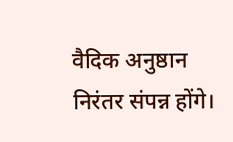वैदिक अनुष्ठान निरंतर संपन्न होंगे।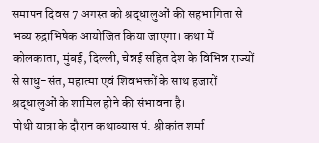समापन दिवस 7 अगस्त को श्रद्धालुओं की सहभागिता से भव्य रुद्राभिषेक आयोजित किया जाएगा। कथा में कोलकाता, मुंबई, दिल्ली, चेन्नई सहित देश के विभिन्न राज्यों से साधु-संत, महात्मा एवं शिवभक्तों के साथ हजारों श्रद्धालुओं के शामिल होने की संभावना है।
पोथी यात्रा के दौरान कथाव्यास पं. श्रीकांत शर्मा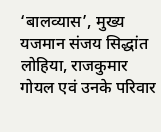‘बालव्यास’, मुख्य यजमान संजय सिद्धांत लोहिया, राजकुमार गोयल एवं उनके परिवार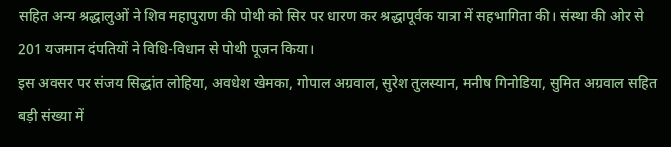सहित अन्य श्रद्धालुओं ने शिव महापुराण की पोथी को सिर पर धारण कर श्रद्धापूर्वक यात्रा में सहभागिता की। संस्था की ओर से 201 यजमान दंपतियों ने विधि-विधान से पोथी पूजन किया।
इस अवसर पर संजय सिद्धांत लोहिया, अवधेश खेमका, गोपाल अग्रवाल, सुरेश तुलस्यान, मनीष गिनोडिया, सुमित अग्रवाल सहित बड़ी संख्या में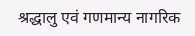श्रद्धालु एवं गणमान्य नागरिक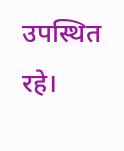उपस्थित रहे।